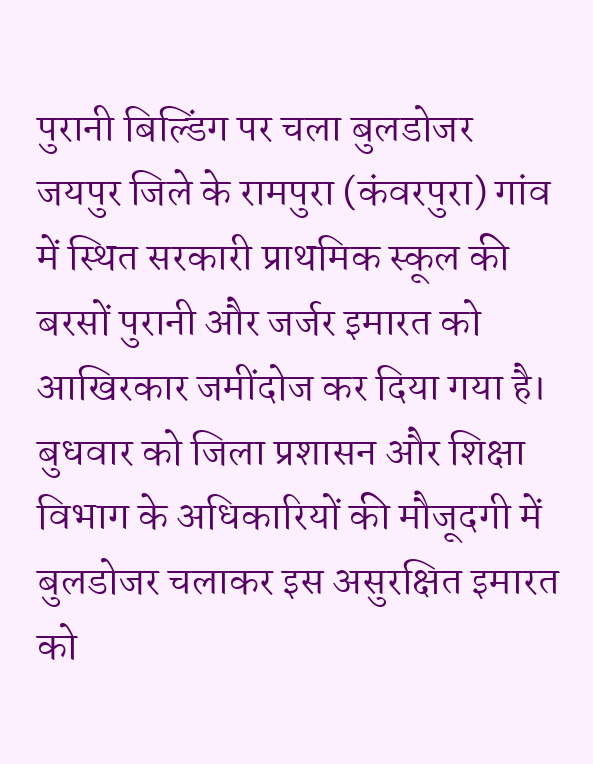पुरानी बिल्डिंग पर चला बुलडोजर
जयपुर जिले के रामपुरा (कंवरपुरा) गांव में स्थित सरकारी प्राथमिक स्कूल की बरसों पुरानी और जर्जर इमारत को आखिरकार जमींदोज कर दिया गया है। बुधवार को जिला प्रशासन और शिक्षा विभाग के अधिकारियों की मौजूदगी में बुलडोजर चलाकर इस असुरक्षित इमारत को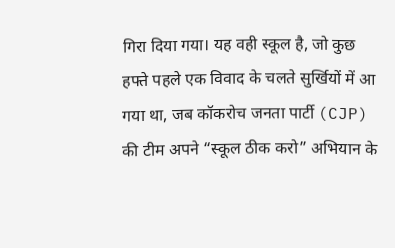गिरा दिया गया। यह वही स्कूल है, जो कुछ हफ्ते पहले एक विवाद के चलते सुर्खियों में आ गया था, जब कॉकरोच जनता पार्टी (CJP) की टीम अपने “स्कूल ठीक करो” अभियान के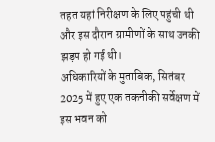तहत यहां निरीक्षण के लिए पहुंची थी और इस दौरान ग्रामीणों के साथ उनकी झड़प हो गई थी।
अधिकारियों के मुताबिक, सितंबर 2025 में हुए एक तकनीकी सर्वेक्षण में इस भवन को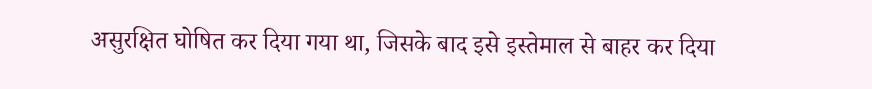असुरक्षित घोषित कर दिया गया था, जिसके बाद इसे इस्तेमाल से बाहर कर दिया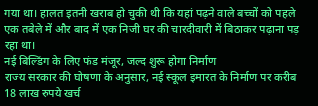गया था। हालत इतनी खराब हो चुकी थी कि यहां पढ़ने वाले बच्चों को पहले एक तबेले में और बाद में एक निजी घर की चारदीवारी में बिठाकर पढ़ाना पड़ रहा था।
नई बिल्डिंग के लिए फंड मंजूर, जल्द शुरू होगा निर्माण
राज्य सरकार की घोषणा के अनुसार, नई स्कूल इमारत के निर्माण पर करीब 18 लाख रुपये खर्च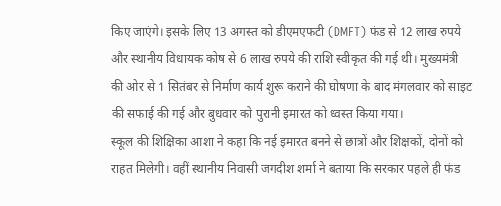किए जाएंगे। इसके लिए 13 अगस्त को डीएमएफटी (DMFT) फंड से 12 लाख रुपये और स्थानीय विधायक कोष से 6 लाख रुपये की राशि स्वीकृत की गई थी। मुख्यमंत्री की ओर से 1 सितंबर से निर्माण कार्य शुरू कराने की घोषणा के बाद मंगलवार को साइट की सफाई की गई और बुधवार को पुरानी इमारत को ध्वस्त किया गया।
स्कूल की शिक्षिका आशा ने कहा कि नई इमारत बनने से छात्रों और शिक्षकों, दोनों को राहत मिलेगी। वहीं स्थानीय निवासी जगदीश शर्मा ने बताया कि सरकार पहले ही फंड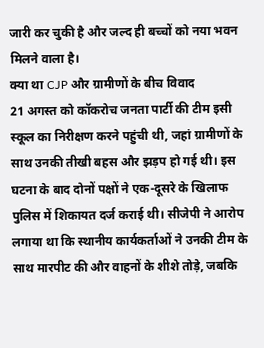जारी कर चुकी है और जल्द ही बच्चों को नया भवन मिलने वाला है।
क्या था CJP और ग्रामीणों के बीच विवाद
21 अगस्त को कॉकरोच जनता पार्टी की टीम इसी स्कूल का निरीक्षण करने पहुंची थी, जहां ग्रामीणों के साथ उनकी तीखी बहस और झड़प हो गई थी। इस घटना के बाद दोनों पक्षों ने एक-दूसरे के खिलाफ पुलिस में शिकायत दर्ज कराई थी। सीजेपी ने आरोप लगाया था कि स्थानीय कार्यकर्ताओं ने उनकी टीम के साथ मारपीट की और वाहनों के शीशे तोड़े, जबकि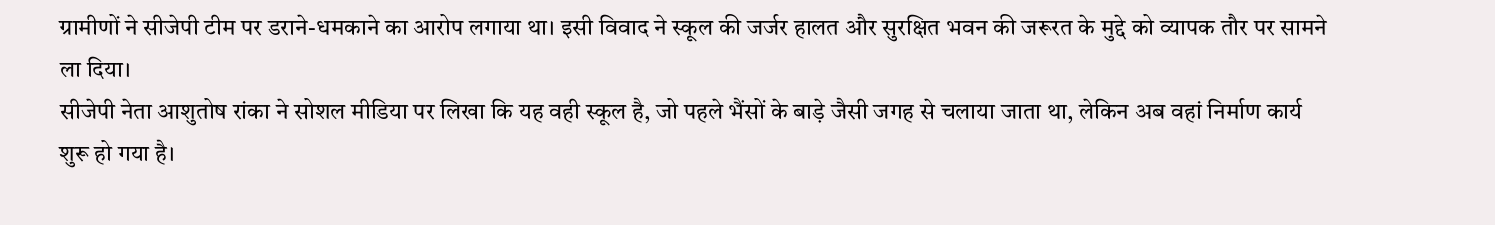ग्रामीणों ने सीजेपी टीम पर डराने-धमकाने का आरोप लगाया था। इसी विवाद ने स्कूल की जर्जर हालत और सुरक्षित भवन की जरूरत के मुद्दे को व्यापक तौर पर सामने ला दिया।
सीजेपी नेता आशुतोष रांका ने सोशल मीडिया पर लिखा कि यह वही स्कूल है, जो पहले भैंसों के बाड़े जैसी जगह से चलाया जाता था, लेकिन अब वहां निर्माण कार्य शुरू हो गया है।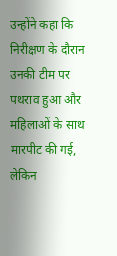उन्होंने कहा कि निरीक्षण के दौरान उनकी टीम पर पथराव हुआ और महिलाओं के साथ मारपीट की गई, लेकिन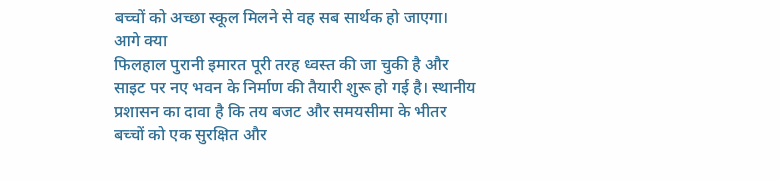बच्चों को अच्छा स्कूल मिलने से वह सब सार्थक हो जाएगा।
आगे क्या
फिलहाल पुरानी इमारत पूरी तरह ध्वस्त की जा चुकी है और साइट पर नए भवन के निर्माण की तैयारी शुरू हो गई है। स्थानीय प्रशासन का दावा है कि तय बजट और समयसीमा के भीतर बच्चों को एक सुरक्षित और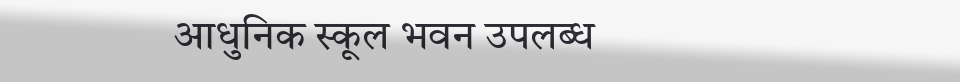आधुनिक स्कूल भवन उपलब्ध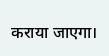कराया जाएगा।